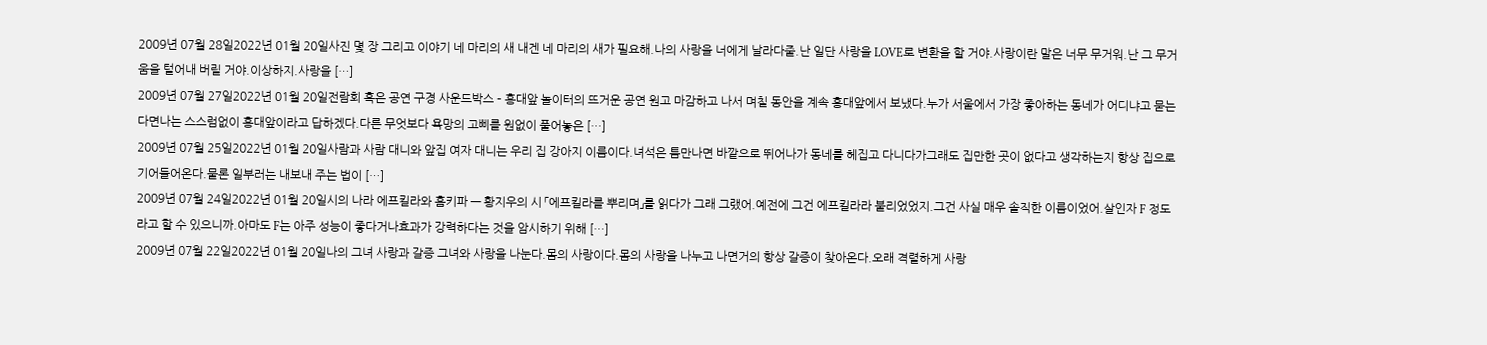2009년 07월 28일2022년 01월 20일사진 몇 장 그리고 이야기 네 마리의 새 내겐 네 마리의 새가 필요해.나의 사랑을 너에게 날라다줄.난 일단 사랑을 LOVE로 변환을 할 거야.사랑이란 말은 너무 무거워.난 그 무거움을 털어내 버릴 거야.이상하지.사랑을 […]
2009년 07월 27일2022년 01월 20일전람회 혹은 공연 구경 사운드박스 – 홍대앞 놀이터의 뜨거운 공연 원고 마감하고 나서 며칠 동안을 계속 홍대앞에서 보냈다.누가 서울에서 가장 좋아하는 동네가 어디냐고 묻는다면나는 스스럼없이 홍대앞이라고 답하겠다.다른 무엇보다 욕망의 고삐를 원없이 풀어놓은 […]
2009년 07월 25일2022년 01월 20일사람과 사람 대니와 앞집 여자 대니는 우리 집 강아지 이름이다.녀석은 틈만나면 바깥으로 뛰어나가 동네를 헤집고 다니다가그래도 집만한 곳이 없다고 생각하는지 항상 집으로 기어들어온다.물론 일부러는 내보내 주는 법이 […]
2009년 07월 24일2022년 01월 20일시의 나라 에프킬라와 홈키파 — 황지우의 시 「에프킬라를 뿌리며」를 읽다가 그래 그랬어.예전에 그건 에프킬라라 불리었었지.그건 사실 매우 솔직한 이름이었어.살인자 F 정도라고 할 수 있으니까.아마도 F는 아주 성능이 좋다거나효과가 강력하다는 것을 암시하기 위해 […]
2009년 07월 22일2022년 01월 20일나의 그녀 사랑과 갈증 그녀와 사랑을 나눈다.몸의 사랑이다.몸의 사랑을 나누고 나면거의 항상 갈증이 찾아온다.오래 격렬하게 사랑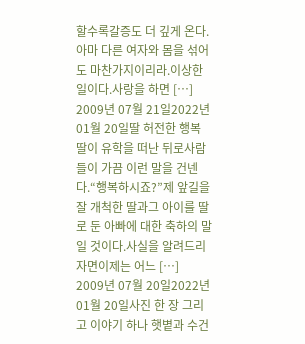할수록갈증도 더 깊게 온다.아마 다른 여자와 몸을 섞어도 마찬가지이리라.이상한 일이다.사랑을 하면 […]
2009년 07월 21일2022년 01월 20일딸 허전한 행복 딸이 유학을 떠난 뒤로사람들이 가끔 이런 말을 건넨다.“행복하시죠?”제 앞길을 잘 개척한 딸과그 아이를 딸로 둔 아빠에 대한 축하의 말일 것이다.사실을 알려드리자면이제는 어느 […]
2009년 07월 20일2022년 01월 20일사진 한 장 그리고 이야기 하나 햇볕과 수건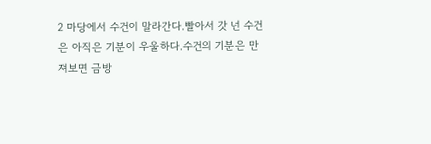2 마당에서 수건이 말라간다.빨아서 갓 넌 수건은 아직은 기분이 우울하다.수건의 기분은 만져보면 금방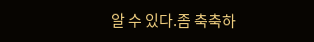알 수 있다.좀 축축하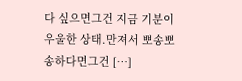다 싶으면그건 지금 기분이 우울한 상태.만져서 뽀송뽀송하다면그건 […]